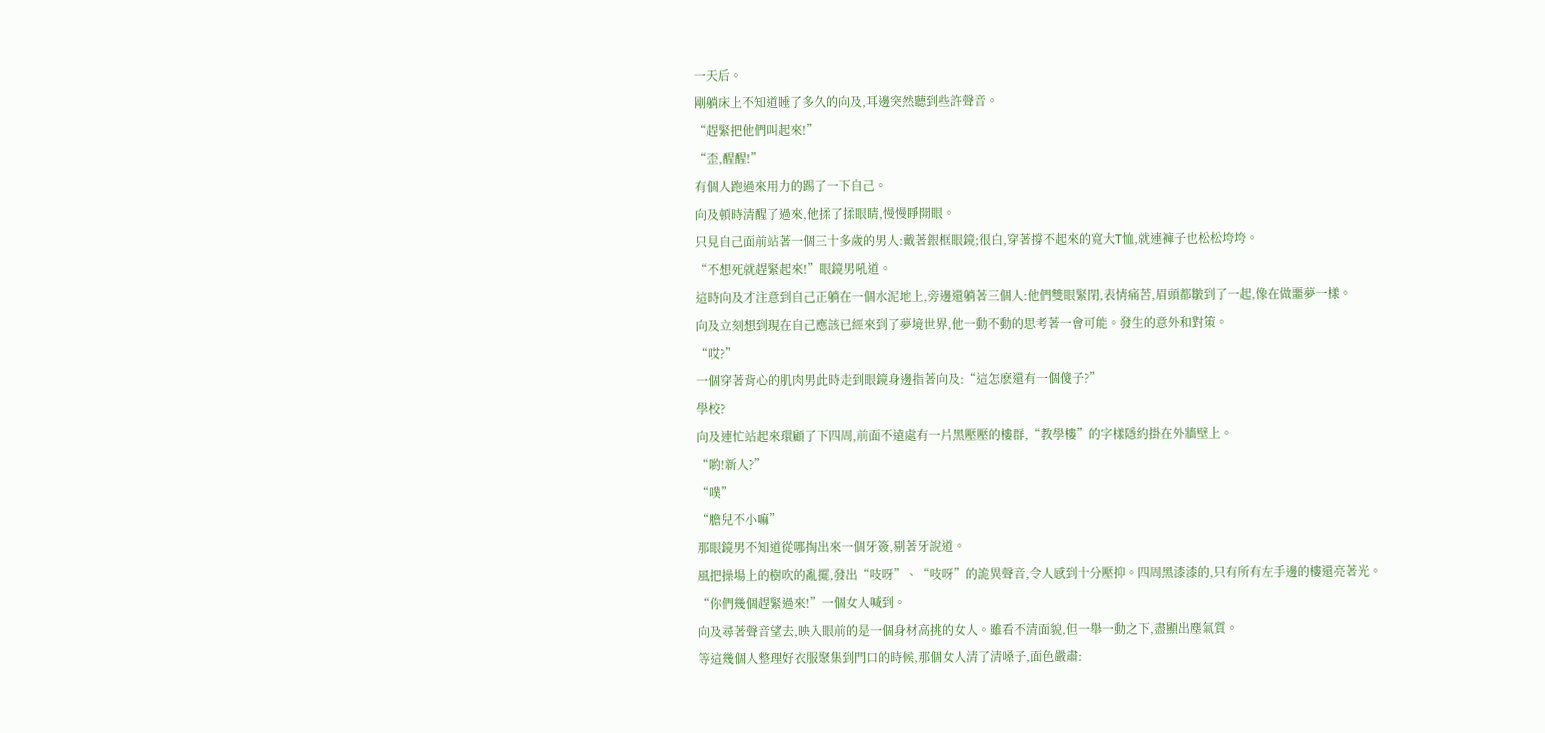一天后。
剛躺床上不知道睡了多久的向及,耳邊突然聽到些許聲音。
“趕緊把他們叫起來!”
“歪,醒醒!”
有個人跑過來用力的踢了一下自己。
向及頓時清醒了過來,他揉了揉眼睛,慢慢睜開眼。
只見自己面前站著一個三十多歲的男人:戴著銀框眼鏡;很白,穿著撐不起來的寬大T恤,就連褲子也松松垮垮。
“不想死就趕緊起來!”眼鏡男吼道。
這時向及才注意到自己正躺在一個水泥地上,旁邊還躺著三個人:他們雙眼緊閉,表情痛苦,眉頭都皺到了一起,像在做噩夢一樣。
向及立刻想到現在自己應該已經來到了夢境世界,他一動不動的思考著一會可能。發生的意外和對策。
“哎?”
一個穿著背心的肌肉男此時走到眼鏡身邊指著向及:“這怎麽還有一個傻子?”
學校?
向及連忙站起來環顧了下四周,前面不遠處有一片黑壓壓的樓群,“教學樓”的字樣隱約掛在外牆壁上。
“喲!新人?”
“噗”
“膽兒不小嘛”
那眼鏡男不知道從哪掏出來一個牙簽,剔著牙說道。
風把操場上的樹吹的亂擺,發出“吱呀”、“吱呀”的詭異聲音,令人感到十分壓抑。四周黑漆漆的,只有所有左手邊的樓還亮著光。
“你們幾個趕緊過來!”一個女人喊到。
向及尋著聲音望去,映入眼前的是一個身材高挑的女人。雖看不清面貌,但一舉一動之下,盡顯出塵氣質。
等這幾個人整理好衣服聚集到門口的時候,那個女人清了清嗓子,面色嚴肅: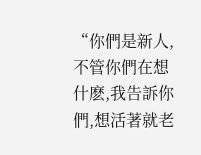“你們是新人,不管你們在想什麽,我告訴你們,想活著就老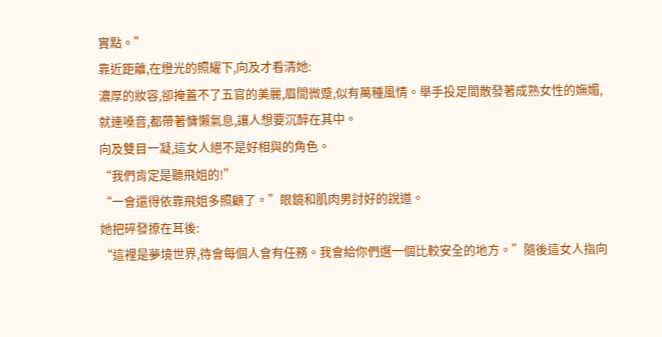實點。”
靠近距離,在燈光的照耀下,向及才看清她:
濃厚的妝容,卻掩蓋不了五官的美麗,眉間微蹙,似有萬種風情。舉手投足間散發著成熟女性的嫵媚,就連嗓音,都帶著慵懶氣息,讓人想要沉醉在其中。
向及雙目一凝,這女人絕不是好相與的角色。
“我們肯定是聽飛姐的!”
“一會還得依靠飛姐多照顧了。”眼鏡和肌肉男討好的說道。
她把碎發撩在耳後:
“這裡是夢境世界,待會每個人會有任務。我會給你們選一個比較安全的地方。”隨後這女人指向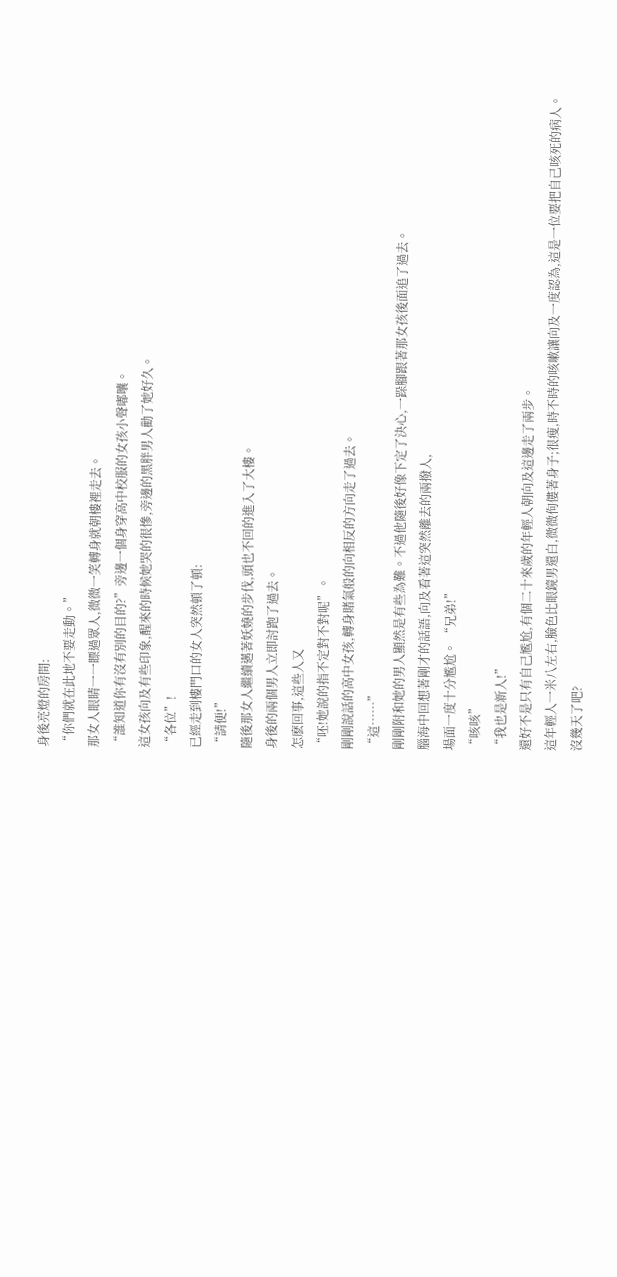身後亮燈的房間:
“你們就在此地不要走動。”
那女人眼睛一一瞟過眾人,微微一笑轉身就朝樓裡走去。
“誰知道你有沒有別的目的?”旁邊一個身穿高中校服的女孩小聲嘟囔。
這女孩向及有些印象,醒來的時候她哭的很慘,旁邊的黑胖男人勸了她好久。
“各位”!
已經走到樓門口的女人突然頓了頓:
“請便!”
隨後那女人繼續邁著妖嬈的步伐,頭也不回的進入了大樓。
身後的兩個男人立即討跑了過去。
怎麽回事,這些人又
“呸!她說的指不定對不對呢”。
剛剛說話的高中女孩,轉身賭氣般的向相反的方向走了過去。
“這……”
剛剛附和她的男人顯然是有些為難。不過他隨後好像下定了決心,一跺腳跟著那女孩後面追了過去。
腦海中回想著剛才的話語,向及看著這突然離去的兩撥人,
場面一度十分尷尬。 “兄弟!”
“咳咳”
“我也是新人!”
還好不是只有自己尷尬,有個二十來歲的年輕人朝向及這邊走了兩步。
這年輕人一米八左右,臉色比眼鏡男還白,微微佝僂著身子;很瘦,時不時的咳嗽讓向及一度認為,這是一位要把自己咳死的病人。
沒幾天了吧?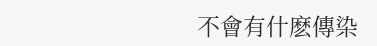不會有什麽傳染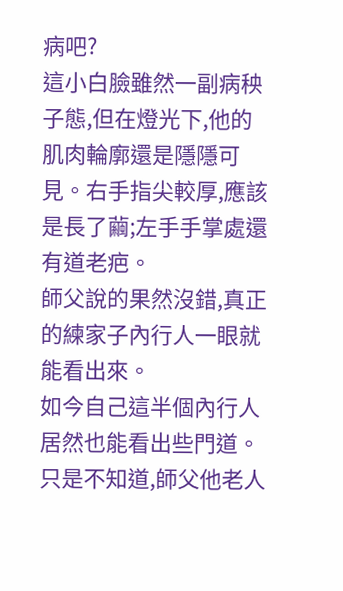病吧?
這小白臉雖然一副病秧子態,但在燈光下,他的肌肉輪廓還是隱隱可見。右手指尖較厚,應該是長了繭;左手手掌處還有道老疤。
師父說的果然沒錯,真正的練家子內行人一眼就能看出來。
如今自己這半個內行人居然也能看出些門道。只是不知道,師父他老人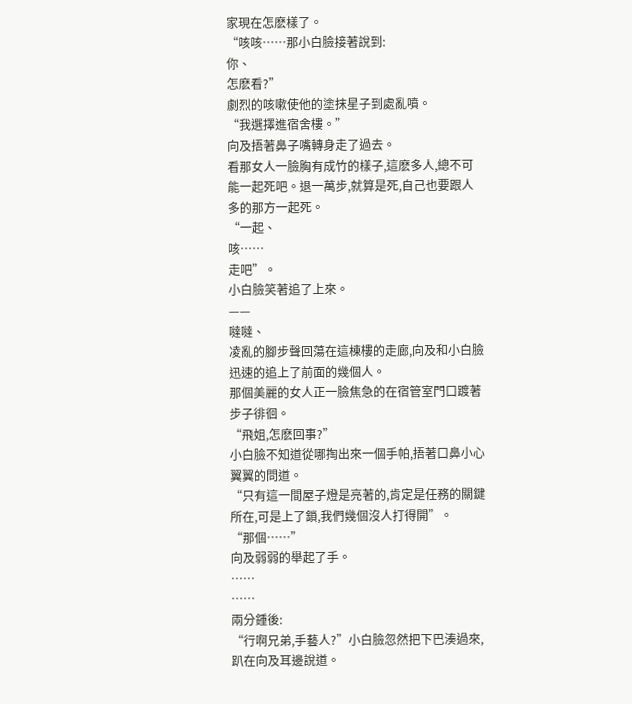家現在怎麽樣了。
“咳咳……那小白臉接著說到:
你、
怎麽看?”
劇烈的咳嗽使他的塗抹星子到處亂噴。
“我選擇進宿舍樓。”
向及捂著鼻子嘴轉身走了過去。
看那女人一臉胸有成竹的樣子,這麽多人,總不可能一起死吧。退一萬步,就算是死,自己也要跟人多的那方一起死。
“一起、
咳……
走吧”。
小白臉笑著追了上來。
——
噠噠、
凌亂的腳步聲回蕩在這棟樓的走廊,向及和小白臉迅速的追上了前面的幾個人。
那個美麗的女人正一臉焦急的在宿管室門口踱著步子徘徊。
“飛姐,怎麽回事?”
小白臉不知道從哪掏出來一個手帕,捂著口鼻小心翼翼的問道。
“只有這一間屋子燈是亮著的,肯定是任務的關鍵所在,可是上了鎖,我們幾個沒人打得開”。
“那個……”
向及弱弱的舉起了手。
……
……
兩分鍾後:
“行啊兄弟,手藝人?”小白臉忽然把下巴湊過來,趴在向及耳邊說道。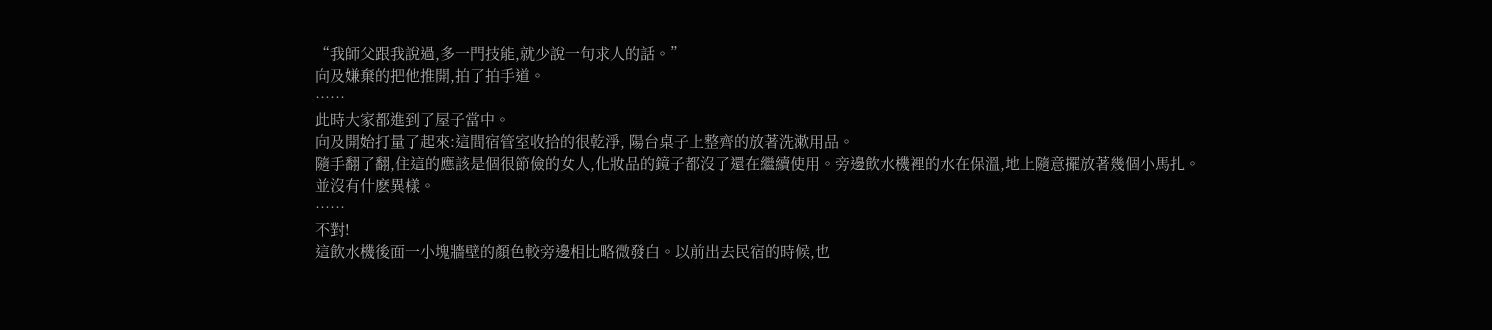“我師父跟我說過,多一門技能,就少說一句求人的話。”
向及嫌棄的把他推開,拍了拍手道。
……
此時大家都進到了屋子當中。
向及開始打量了起來:這間宿管室收拾的很乾淨, 陽台桌子上整齊的放著洗漱用品。
隨手翻了翻,住這的應該是個很節儉的女人,化妝品的鏡子都沒了還在繼續使用。旁邊飲水機裡的水在保溫,地上隨意擺放著幾個小馬扎。
並沒有什麽異樣。
……
不對!
這飲水機後面一小塊牆壁的顏色較旁邊相比略微發白。以前出去民宿的時候,也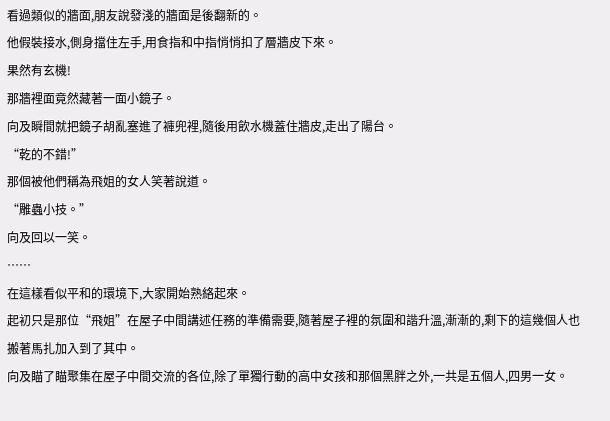看過類似的牆面,朋友說發淺的牆面是後翻新的。
他假裝接水,側身擋住左手,用食指和中指悄悄扣了層牆皮下來。
果然有玄機!
那牆裡面竟然藏著一面小鏡子。
向及瞬間就把鏡子胡亂塞進了褲兜裡,隨後用飲水機蓋住牆皮,走出了陽台。
“乾的不錯!”
那個被他們稱為飛姐的女人笑著說道。
“雕蟲小技。”
向及回以一笑。
……
在這樣看似平和的環境下,大家開始熟絡起來。
起初只是那位“飛姐”在屋子中間講述任務的準備需要,隨著屋子裡的氛圍和諧升溫,漸漸的,剩下的這幾個人也搬著馬扎加入到了其中。
向及瞄了瞄聚集在屋子中間交流的各位,除了單獨行動的高中女孩和那個黑胖之外,一共是五個人,四男一女。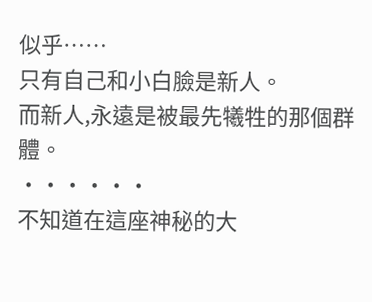似乎……
只有自己和小白臉是新人。
而新人,永遠是被最先犧牲的那個群體。
······
不知道在這座神秘的大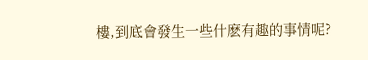樓,到底會發生一些什麽有趣的事情呢?